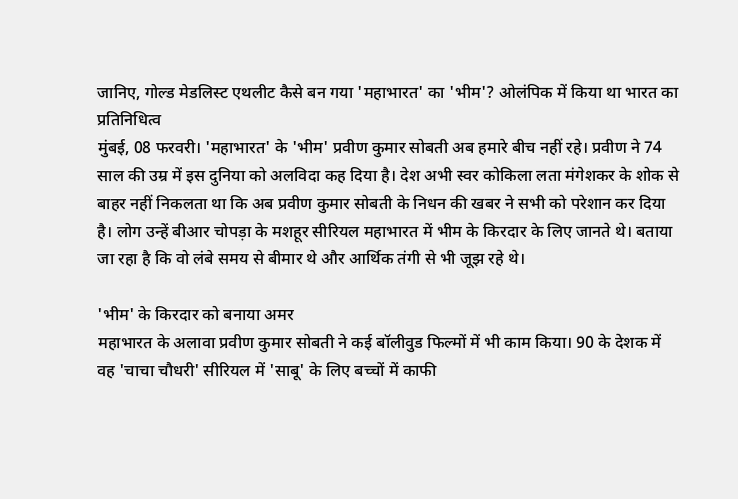जानिए, गोल्ड मेडलिस्ट एथलीट कैसे बन गया 'महाभारत' का 'भीम'? ओलंपिक में किया था भारत का प्रतिनिधित्व
मुंबई, 08 फरवरी। 'महाभारत' के 'भीम' प्रवीण कुमार सोबती अब हमारे बीच नहीं रहे। प्रवीण ने 74 साल की उम्र में इस दुनिया को अलविदा कह दिया है। देश अभी स्वर कोकिला लता मंगेशकर के शोक से बाहर नहीं निकलता था कि अब प्रवीण कुमार सोबती के निधन की खबर ने सभी को परेशान कर दिया है। लोग उन्हें बीआर चोपड़ा के मशहूर सीरियल महाभारत में भीम के किरदार के लिए जानते थे। बताया जा रहा है कि वो लंबे समय से बीमार थे और आर्थिक तंगी से भी जूझ रहे थे।

'भीम' के किरदार को बनाया अमर
महाभारत के अलावा प्रवीण कुमार सोबती ने कई बॉलीवुड फिल्मों में भी काम किया। 90 के देशक में वह 'चाचा चौधरी' सीरियल में 'साबू' के लिए बच्चों में काफी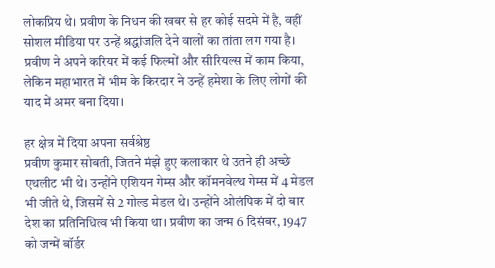लोकप्रिय थे। प्रवीण के निधन की खबर से हर कोई सदमे में है, वहीं सोशल मीडिया पर उन्हें श्रद्धांजलि देने वालों का तांता लग गया है। प्रवीण ने अपने करियर में कई फिल्मों और सीरियल्स में काम किया, लेकिन महाभारत में भीम के किरदार ने उन्हें हमेशा के लिए लोगों की याद में अमर बना दिया।

हर क्षेत्र में दिया अपना सर्वश्रेष्ठ
प्रवीण कुमार सोबती, जितने मंझे हुए कलाकार थे उतने ही अच्छे एथलीट भी थे। उन्होंने एशियन गेम्स और कॉमनवेल्थ गेम्स में 4 मेडल भी जीते थे, जिसमें से 2 गोल्ड मेडल थे। उन्होंने ओलंपिक में दो बार देश का प्रतिनिधित्व भी किया था। प्रवीण का जन्म 6 दिसंबर, 1947 को जन्में बॉर्डर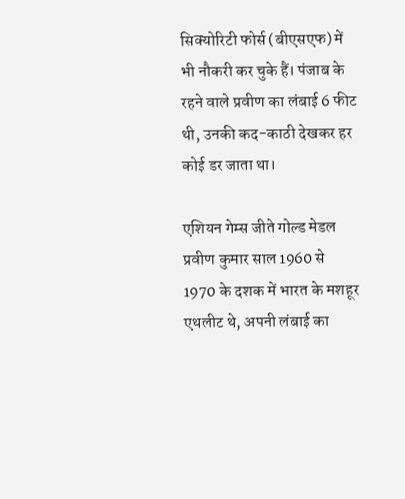सिक्योरिटी फोर्स (बीएसएफ) में भी नौकरी कर चुके हैं। पंजाब के रहने वाले प्रवीण का लंबाई 6 फीट थी, उनकी कद-काठी देखकर हर कोई डर जाता था।

एशियन गेम्स जीते गोल्ड मेडल
प्रवीण कुमार साल 1960 से 1970 के दशक में भारत के मशहूर एथलीट थे, अपनी लंबाई का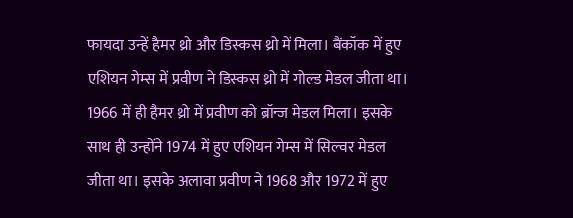फायदा उन्हें हैमर थ्रो और डिस्कस थ्रो में मिला। बैंकॉक में हुए एशियन गेम्स में प्रवीण ने डिस्कस थ्रो में गोल्ड मेडल जीता था। 1966 में ही हैमर थ्रो में प्रवीण को ब्रॉन्ज मेडल मिला। इसके साथ ही उन्होंने 1974 में हुए एशियन गेम्स में सिल्वर मेडल जीता था। इसके अलावा प्रवीण ने 1968 और 1972 में हुए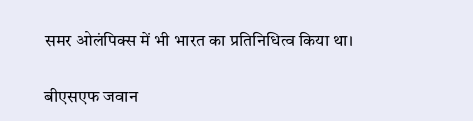समर ओलंपिक्स में भी भारत का प्रतिनिधित्व किया था।

बीएसएफ जवान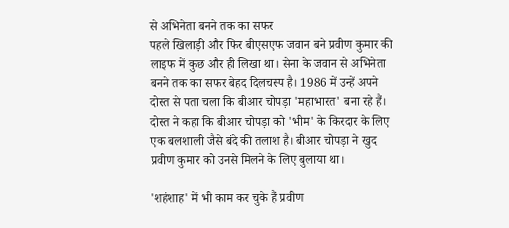से अभिनेता बनने तक का सफर
पहले खिलाड़ी और फिर बीएसएफ जवान बने प्रवीण कुमार की लाइफ में कुछ और ही लिखा था। सेना के जवान से अभिनेता बनने तक का सफर बेहद दिलचस्प है। 1986 में उन्हें अपने दोस्त से पता चला कि बीआर चोपड़ा 'महाभारत' बना रहे हैं। दोस्त ने कहा कि बीआर चोपड़ा को 'भीम' के किरदार के लिए एक बलशाली जैसे बंदे की तलाश है। बीआर चोपड़ा ने खुद प्रवीण कुमार को उनसे मिलने के लिए बुलाया था।

'शहंशाह' में भी काम कर चुके हैं प्रवीण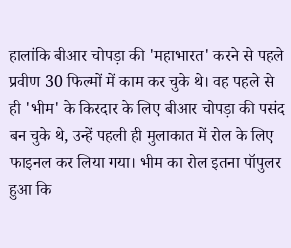हालांकि बीआर चोपड़ा की 'महाभारत' करने से पहले प्रवीण 30 फिल्मों में काम कर चुके थे। वह पहले से ही 'भीम' के किरदार के लिए बीआर चोपड़ा की पसंद बन चुके थे, उन्हें पहली ही मुलाकात में रोल के लिए फाइनल कर लिया गया। भीम का रोल इतना पॉपुलर हुआ कि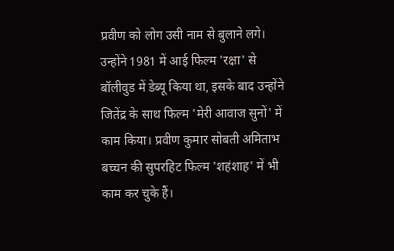प्रवीण को लोग उसी नाम से बुलाने लगे। उन्होंने 1981 में आई फिल्म 'रक्षा' से बॉलीवुड में डेब्यू किया था, इसके बाद उन्होंने जितेंद्र के साथ फिल्म 'मेरी आवाज सुनों' में काम किया। प्रवीण कुमार सोबती अमिताभ बच्चन की सुपरहिट फिल्म 'शहंशाह' में भी काम कर चुके हैं।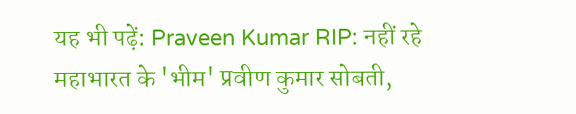यह भी पढ़ें: Praveen Kumar RIP: नहीं रहे महाभारत के 'भीम' प्रवीण कुमार सोबती,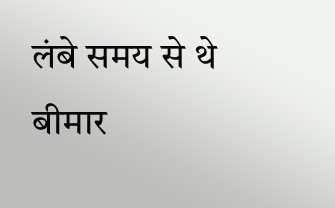लंबे समय से थे बीमार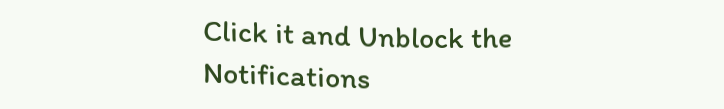Click it and Unblock the Notifications